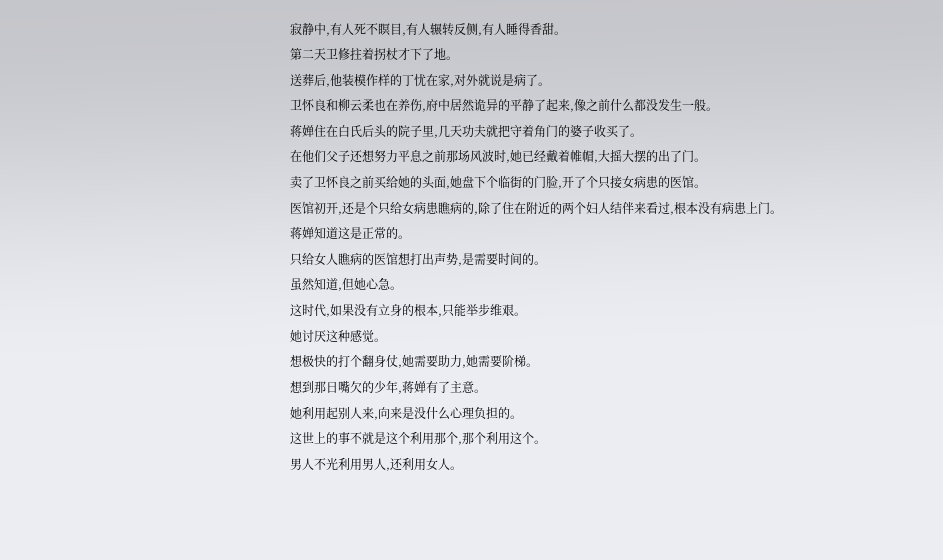寂静中,有人死不瞑目,有人辗转反侧,有人睡得香甜。
第二天卫修拄着拐杖才下了地。
送葬后,他装模作样的丁忧在家,对外就说是病了。
卫怀良和柳云柔也在养伤,府中居然诡异的平静了起来,像之前什么都没发生一般。
蒋婵住在白氏后头的院子里,几天功夫就把守着角门的婆子收买了。
在他们父子还想努力平息之前那场风波时,她已经戴着帷帽,大摇大摆的出了门。
卖了卫怀良之前买给她的头面,她盘下个临街的门脸,开了个只接女病患的医馆。
医馆初开,还是个只给女病患瞧病的,除了住在附近的两个妇人结伴来看过,根本没有病患上门。
蒋婵知道这是正常的。
只给女人瞧病的医馆想打出声势,是需要时间的。
虽然知道,但她心急。
这时代,如果没有立身的根本,只能举步维艰。
她讨厌这种感觉。
想极快的打个翻身仗,她需要助力,她需要阶梯。
想到那日嘴欠的少年,蒋婵有了主意。
她利用起别人来,向来是没什么心理负担的。
这世上的事不就是这个利用那个,那个利用这个。
男人不光利用男人,还利用女人。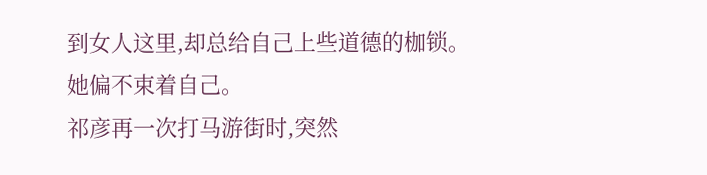到女人这里,却总给自己上些道德的枷锁。
她偏不束着自己。
祁彦再一次打马游街时,突然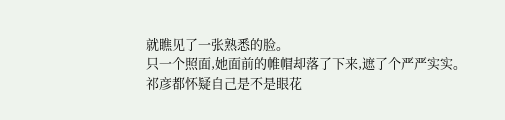就瞧见了一张熟悉的脸。
只一个照面,她面前的帷帽却落了下来,遮了个严严实实。
祁彦都怀疑自己是不是眼花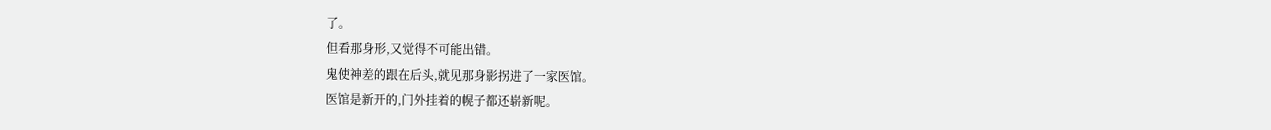了。
但看那身形,又觉得不可能出错。
鬼使神差的跟在后头,就见那身影拐进了一家医馆。
医馆是新开的,门外挂着的幌子都还崭新呢。